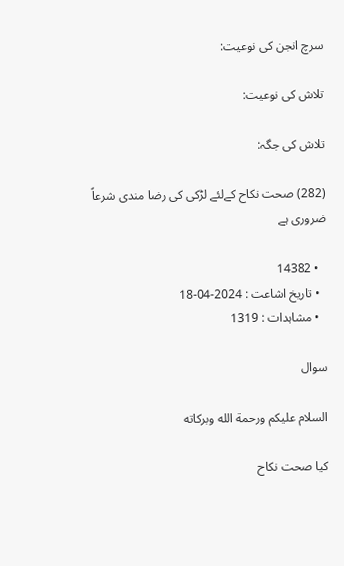سرچ انجن کی نوعیت:

تلاش کی نوعیت:

تلاش کی جگہ:

(282) صحت نکاح کےلئے لڑکی کی رضا مندی شرعاً ضروری ہے

  • 14382
  • تاریخ اشاعت : 2024-04-18
  • مشاہدات : 1319

سوال

السلام عليكم ورحمة الله وبركاته

کیا صحت نکاح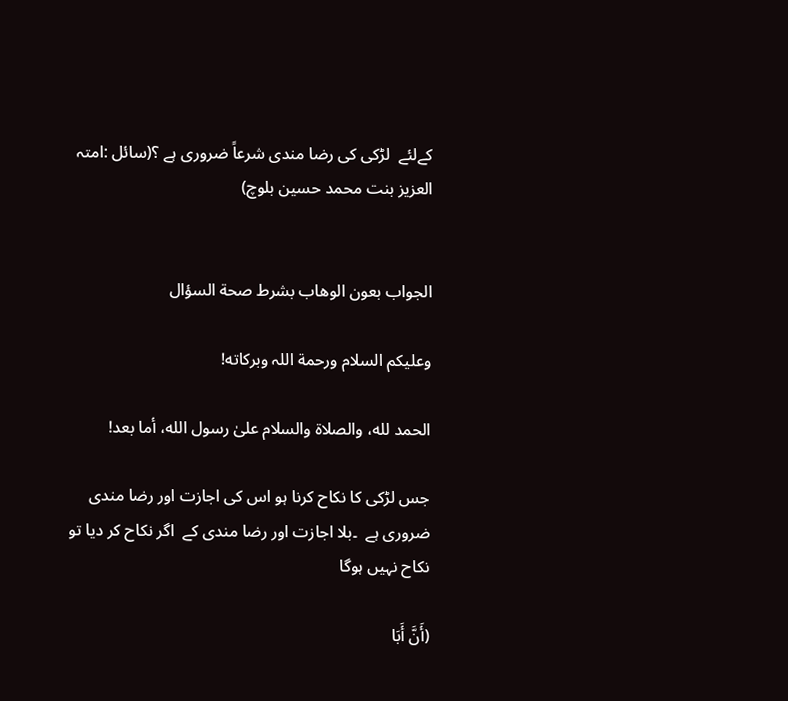کےلئے  لڑکی کی رضا مندی شرعاً ضروری ہے ؟(سائل :امتہ العزیز بنت محمد حسین بلوچ)


الجواب بعون الوهاب بشرط صحة السؤال

وعلیکم السلام ورحمة اللہ وبرکاته!

الحمد لله، والصلاة والسلام علىٰ رسول الله، أما بعد!

جس لڑکی کا نکاح کرنا ہو اس کی اجازت اور رضا مندی ضروری ہے  ۔بلا اجازت اور رضا مندی کے  اگر نکاح کر دیا تو نکاح نہیں ہوگا

(أَنَّ أَبَا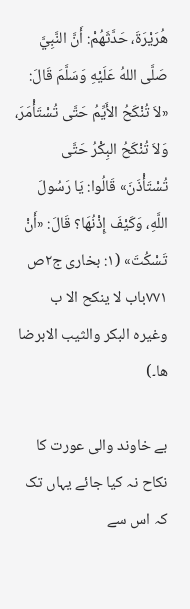هُرَيْرَةَ، حَدَّثَهُمْ: أَنَّ النَّبِيَّ صَلَّى اللهُ عَلَيْهِ وَسَلَّمَ قَالَ: «لاَ تُنْكَحُ الأَيِّمُ حَتَّى تُسْتَأْمَرَ، وَلاَ تُنْكَحُ البِكْرُ حَتَّى تُسْتَأْذَنَ» قَالُوا: يَا رَسُولَ اللَّهِ، وَكَيْفَ إِذْنُهَا؟ قَالَ: «أَنْ تَسْكُتَ» (۱: بخاری ج۲ص ۷۷۱باب لا ینکح الا ب وغیرہ البکر والثیب الابرضا ھا۔)

بے خاوند والی عورت کا نکاح نہ کیا جائے یہاں تک کہ اس سے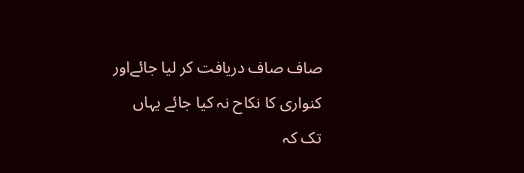صاف صاف دریافت کر لیا جائےاور کنواری کا نکاح نہ کیا جائے یہاں تک کہ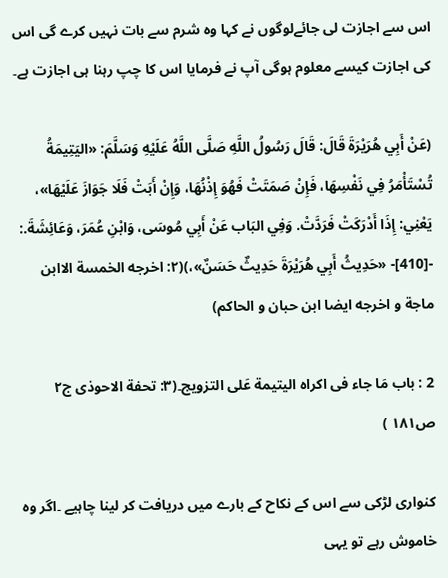اس سے اجازت لی جائےلوگوں نے کہا وہ شرم سے بات نہیں کرے گی اس کی اجازت کیسے معلوم ہوگی آپ نے فرمایا اس کا چپ رہنا ہی اجازت ہے۔

(عَنْ أَبِي هُرَيْرَةَ قَالَ: قَالَ رَسُولُ اللَّهِ صَلَّى اللَّهُ عَلَيْهِ وَسَلَّمَ: «اليَتِيمَةُ تُسْتَأْمَرُ فِي نَفْسِهَا، فَإِنْ صَمَتَتْ فَهُوَ إِذْنُهَا، وَإِنْ أَبَتْ فَلَا جَوَازَ عَلَيْهَا»، يَعْنِي: إِذَا أَدْرَكَتْ فَرَدَّتْ. وَفِي البَاب عَنْ أَبِي مُوسَى، وَابْنِ عُمَرَ، وَعَائِشَةَ.: -[410]- «حَدِيثُ أَبِي هُرَيْرَةَ حَدِيثٌ حَسَنٌ»،)(۲: اخرجه الخمسة الاابن ماجة و اخرجه ایضا ابن حبان و الحاکم)

2 : باب مَا جاء فی اکراہ الیتیمة عَلی التزویج۔(۳: تحفة الاحوذی ج۲ ص۱۸۱ )

کنواری لڑکی سے اس کے نکاح کے بارے میں دریافت کر لینا چاہیے ۔اگر وہ خاموش رہے تو یہی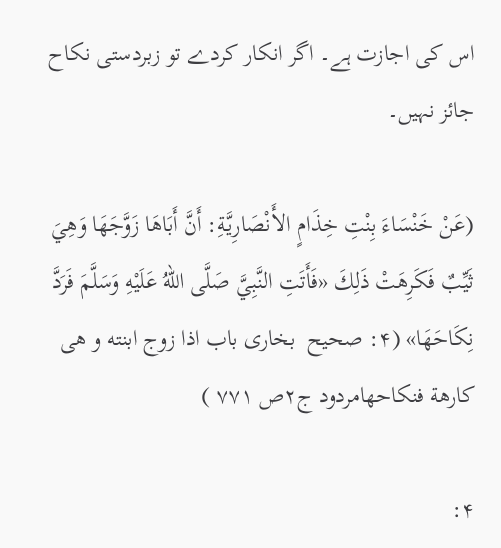اس کی اجازت ہے۔ اگر انکار کردے تو زبردستی نکاح جائز نہیں۔

(عَنْ خَنْسَاءَ بِنْتِ خِذَامٍ الأَنْصَارِيَّةِ: أَنَّ أَبَاهَا زَوَّجَهَا وَهِيَ ثَيِّبٌ فَكَرِهَتْ ذَلِكَ «فَأَتَتِ النَّبِيَّ صَلَّى اللهُ عَلَيْهِ وَسَلَّمَ فَرَدَّ نِكَاحَهَا» (۴: صحیح  بخاری باب اذا زوج ابنته و ھی کارھة فنکاحھامردود ج۲ص ۷۷۱ )

۴: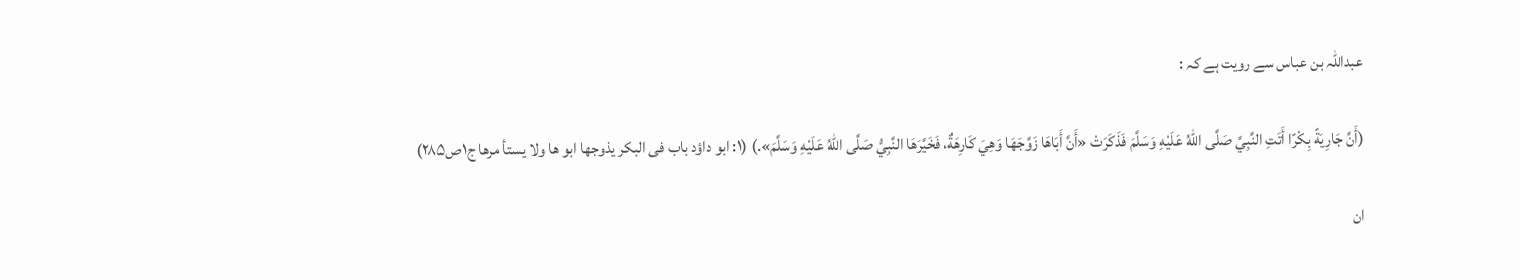عبداللہ بن عباس سے رویت ہے کہ :

(أَنَّ جَارِيَةً بِكْرًا أَتَتِ النَّبِيَّ صَلَّى اللهُ عَلَيْهِ وَسَلَّمَ فَذَكَرَتْ «أَنَّ أَبَاهَا زَوَّجَهَا وَهِيَ كَارِهَةٌ، فَخَيَّرَهَا النَّبِيُّ صَلَّى اللهُ عَلَيْهِ وَسَلَّمَ».) (۱: ابو داؤد باب فی البکر یذوجھا ابو ھا ولا یستأ مرھا ج۱ص۲۸۵)

ان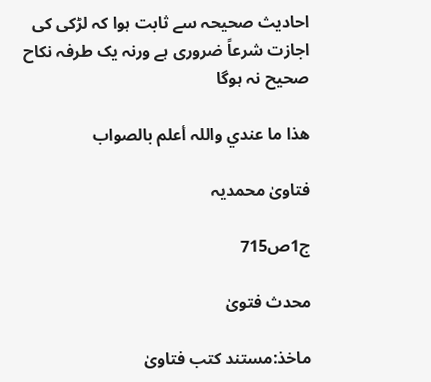احادیث صحیحہ سے ثابت ہوا کہ لڑکی کی اجازت شرعاً ضروری ہے ورنہ یک طرفہ نکاح صحیح نہ ہوگا

ھذا ما عندي واللہ أعلم بالصواب

فتاویٰ محمدیہ

ج1ص715

محدث فتویٰ

ماخذ:مستند کتب فتاویٰ